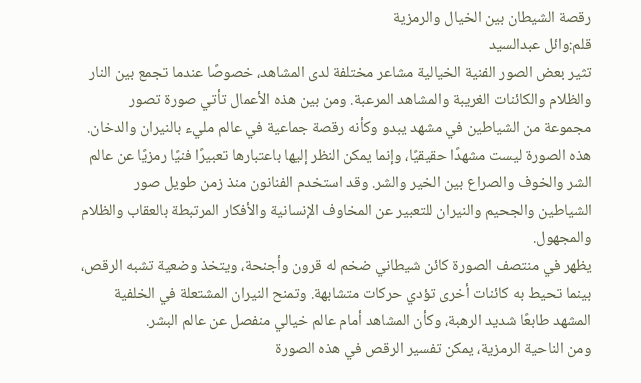رقصة الشيطان بين الخيال والرمزية
قلم:وائل عبدالسيد
تثير بعض الصور الفنية الخيالية مشاعر مختلفة لدى المشاهد، خصوصًا عندما تجمع بين النار والظلام والكائنات الغريبة والمشاهد المرعبة. ومن بين هذه الأعمال تأتي صورة تصور مجموعة من الشياطين في مشهد يبدو وكأنه رقصة جماعية في عالم مليء بالنيران والدخان.
هذه الصورة ليست مشهدًا حقيقيًا، وإنما يمكن النظر إليها باعتبارها تعبيرًا فنيًا رمزيًا عن عالم الشر والخوف والصراع بين الخير والشر. وقد استخدم الفنانون منذ زمن طويل صور الشياطين والجحيم والنيران للتعبير عن المخاوف الإنسانية والأفكار المرتبطة بالعقاب والظلام والمجهول.
يظهر في منتصف الصورة كائن شيطاني ضخم له قرون وأجنحة، ويتخذ وضعية تشبه الرقص، بينما تحيط به كائنات أخرى تؤدي حركات متشابهة. وتمنح النيران المشتعلة في الخلفية المشهد طابعًا شديد الرهبة، وكأن المشاهد أمام عالم خيالي منفصل عن عالم البشر.
ومن الناحية الرمزية، يمكن تفسير الرقص في هذه الصورة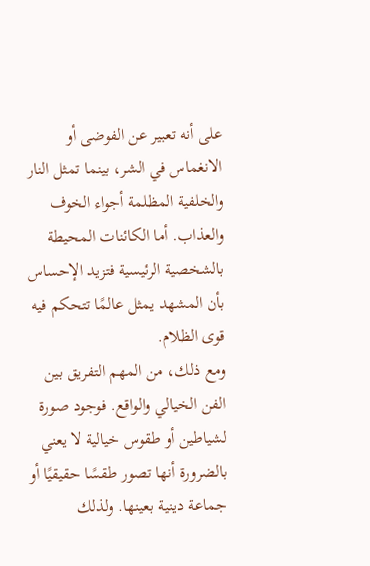على أنه تعبير عن الفوضى أو الانغماس في الشر، بينما تمثل النار والخلفية المظلمة أجواء الخوف والعذاب. أما الكائنات المحيطة بالشخصية الرئيسية فتزيد الإحساس بأن المشهد يمثل عالمًا تتحكم فيه قوى الظلام.
ومع ذلك، من المهم التفريق بين الفن الخيالي والواقع. فوجود صورة لشياطين أو طقوس خيالية لا يعني بالضرورة أنها تصور طقسًا حقيقيًا أو جماعة دينية بعينها. ولذلك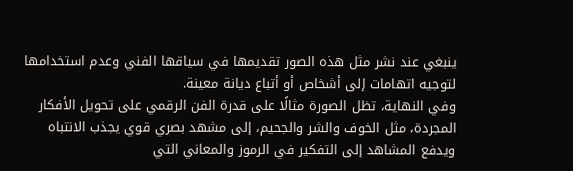ينبغي عند نشر مثل هذه الصور تقديمها في سياقها الفني وعدم استخدامها لتوجيه اتهامات إلى أشخاص أو أتباع ديانة معينة.
وفي النهاية، تظل الصورة مثالًا على قدرة الفن الرقمي على تحويل الأفكار المجردة، مثل الخوف والشر والجحيم، إلى مشهد بصري قوي يجذب الانتباه ويدفع المشاهد إلى التفكير في الرموز والمعاني التي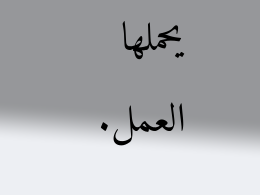يحملها العمل.